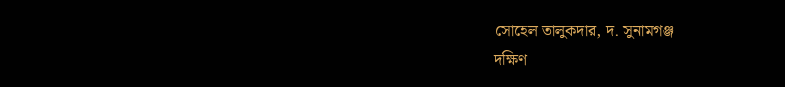সোহেল তালুকদার, দ. সুনামগঞ্জ
দক্ষিণ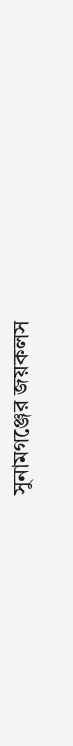সুনামগঞ্জের জয়কলস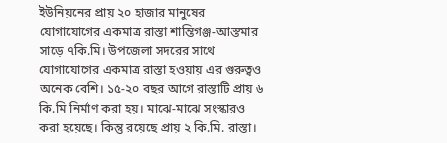ইউনিয়নের প্রায় ২০ হাজার মানুষের যোগাযোগের একমাত্র রাস্তা শান্তিগঞ্জ-আস্তমার সাড়ে ৭কি.মি। উপজেলা সদরের সাথে যোগাযোগের একমাত্র রাস্তা হওয়ায় এর গুরুত্বও অনেক বেশি। ১৫-২০ বছর আগে রাস্তাটি প্রায় ৬ কি.মি নির্মাণ করা হয়। মাঝে-মাঝে সংস্কারও করা হয়েছে। কিন্তু রয়েছে প্রায় ২ কি.মি. রাস্তা।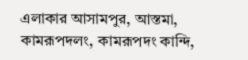এলাকার আসামপুর, আস্তমা, কামরূপদলং, কামরূপদং কান্দি,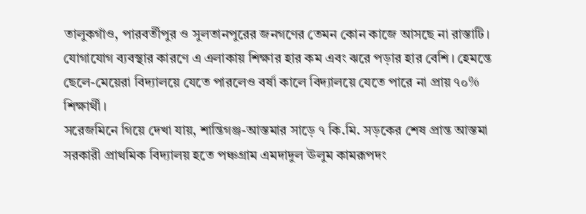তালুকগাঁও, পারবর্তীপুর ও সুলতানপুরের জনগণের তেমন কোন কাজে আসছে না রাস্তাটি। যোগাযোগ ব্যবস্থার কারণে এ এলাকায় শিক্ষার হার কম এবং ঝরে পড়ার হার বেশি। হেমন্তে ছেলে-মেয়েরা বিদ্যালয়ে যেতে পারলেও বর্ষা কালে বিদ্যালয়ে যেতে পারে না প্রায় ৭০% শিক্ষার্থী।
সরেজমিনে গিয়ে দেখা যায়, শান্তিগঞ্জ-আস্তমার সাড়ে ৭ কি.মি. সড়কের শেষ প্রান্ত আস্তমা সরকারী প্রাথমিক বিদ্যালয় হতে পঞ্চগ্রাম এমদাদুল ঊলুম কামরূপদং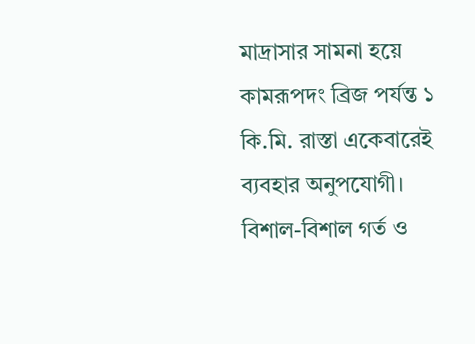মাদ্রাসার সামনা হয়ে কামরূপদং ব্রিজ পর্যন্ত ১ কি.মি. রাস্তা একেবারেই ব্যবহার অনুপযোগী। বিশাল-বিশাল গর্ত ও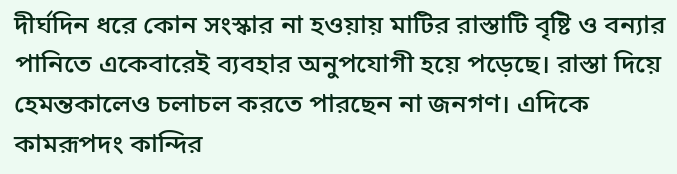দীর্ঘদিন ধরে কোন সংস্কার না হওয়ায় মাটির রাস্তাটি বৃষ্টি ও বন্যার পানিতে একেবারেই ব্যবহার অনুপযোগী হয়ে পড়েছে। রাস্তা দিয়ে হেমন্তকালেও চলাচল করতে পারছেন না জনগণ। এদিকে কামরূপদং কান্দির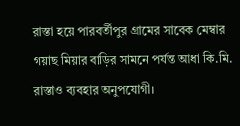রাস্তা হয়ে পারবর্তীপুর গ্রামের সাবেক মেম্বার গয়াছ মিয়ার বাড়ির সামনে পর্যন্ত আধা কি.মি. রাস্তাও ব্যবহার অনুপযোগী।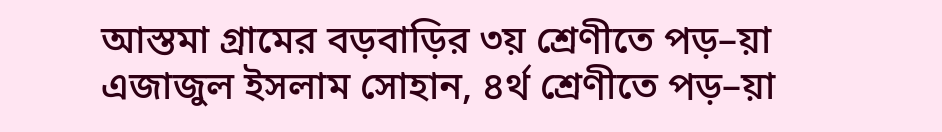আস্তমা গ্রামের বড়বাড়ির ৩য় শ্রেণীতে পড়–য়া এজাজুল ইসলাম সোহান, ৪র্থ শ্রেণীতে পড়–য়া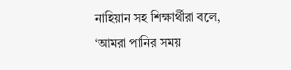নাহিয়ান সহ শিক্ষার্থীরা বলে, ‘আমরা পানির সময়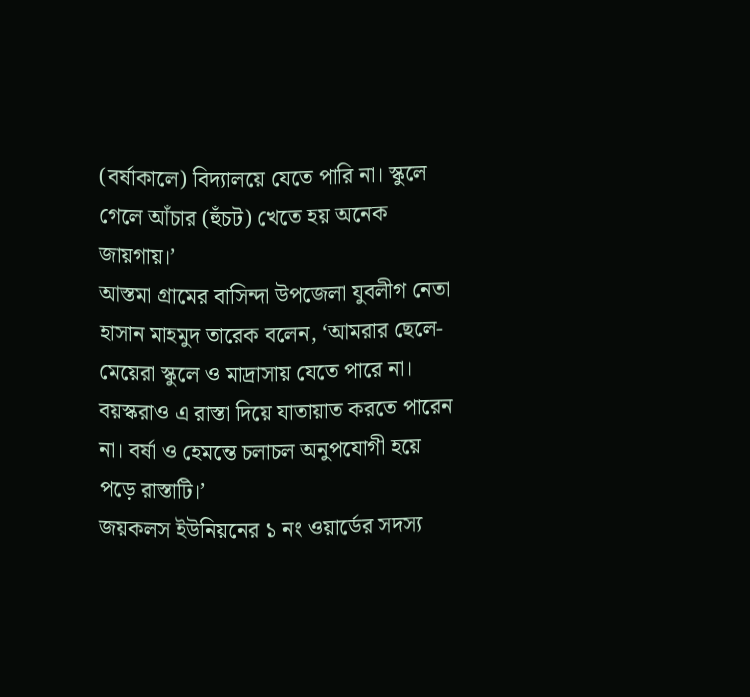(বর্ষাকালে) বিদ্যালয়ে যেতে পারি না। স্কুলে গেলে আঁচার (হুঁচট) খেতে হয় অনেক জায়গায়।’
আস্তমা গ্রামের বাসিন্দা উপজেলা যুবলীগ নেতা হাসান মাহমুদ তারেক বলেন, ‘আমরার ছেলে-মেয়েরা স্কুলে ও মাদ্রাসায় যেতে পারে না। বয়স্করাও এ রাস্তা দিয়ে যাতায়াত করতে পারেন না। বর্ষা ও হেমন্তে চলাচল অনুপযোগী হয়ে পড়ে রাস্তাটি।’
জয়কলস ইউনিয়নের ১ নং ওয়ার্ডের সদস্য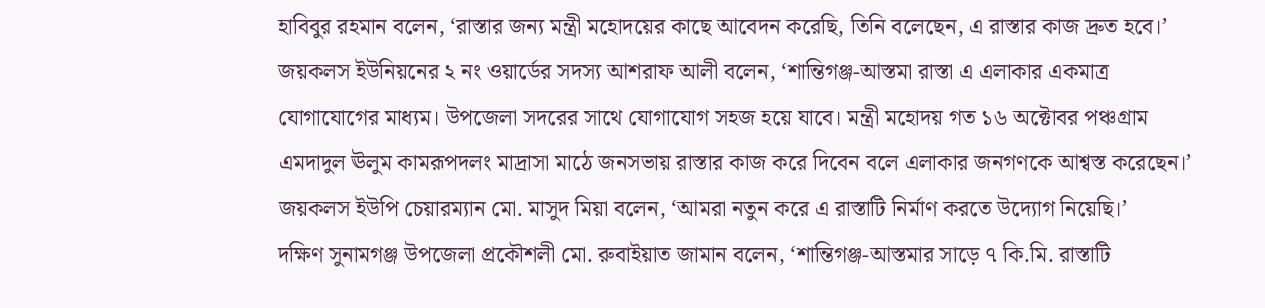হাবিবুর রহমান বলেন, ‘রাস্তার জন্য মন্ত্রী মহোদয়ের কাছে আবেদন করেছি, তিনি বলেছেন, এ রাস্তার কাজ দ্রুত হবে।’
জয়কলস ইউনিয়নের ২ নং ওয়ার্ডের সদস্য আশরাফ আলী বলেন, ‘শান্তিগঞ্জ-আস্তমা রাস্তা এ এলাকার একমাত্র যোগাযোগের মাধ্যম। উপজেলা সদরের সাথে যোগাযোগ সহজ হয়ে যাবে। মন্ত্রী মহোদয় গত ১৬ অক্টোবর পঞ্চগ্রাম এমদাদুল ঊলুম কামরূপদলং মাদ্রাসা মাঠে জনসভায় রাস্তার কাজ করে দিবেন বলে এলাকার জনগণকে আশ্বস্ত করেছেন।’
জয়কলস ইউপি চেয়ারম্যান মো. মাসুদ মিয়া বলেন, ‘আমরা নতুন করে এ রাস্তাটি নির্মাণ করতে উদ্যোগ নিয়েছি।’
দক্ষিণ সুনামগঞ্জ উপজেলা প্রকৌশলী মো. রুবাইয়াত জামান বলেন, ‘শান্তিগঞ্জ-আস্তমার সাড়ে ৭ কি.মি. রাস্তাটি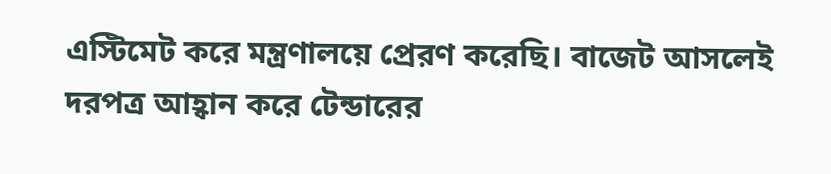এস্টিমেট করে মন্ত্রণালয়ে প্রেরণ করেছি। বাজেট আসলেই দরপত্র আহ্বান করে টেন্ডারের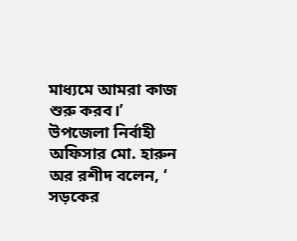মাধ্যমে আমরা কাজ শুরু করব।’
উপজেলা নির্বাহী অফিসার মো. হারুন অর রশীদ বলেন, ‘ সড়কের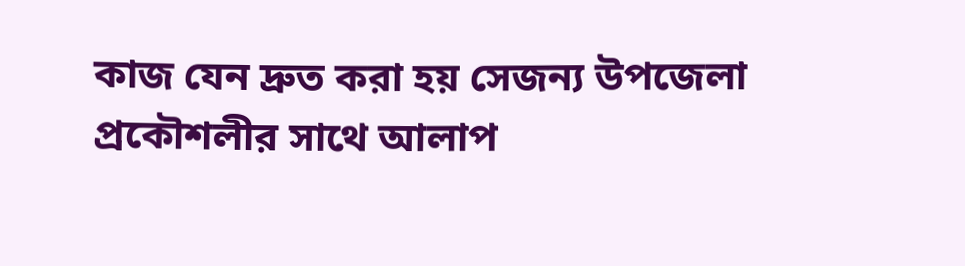কাজ যেন দ্রুত করা হয় সেজন্য উপজেলা প্রকৌশলীর সাথে আলাপ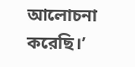আলোচনা করেছি।’